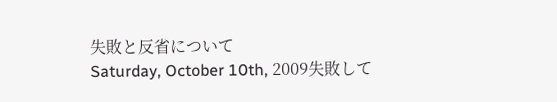失敗と反省について
Saturday, October 10th, 2009失敗して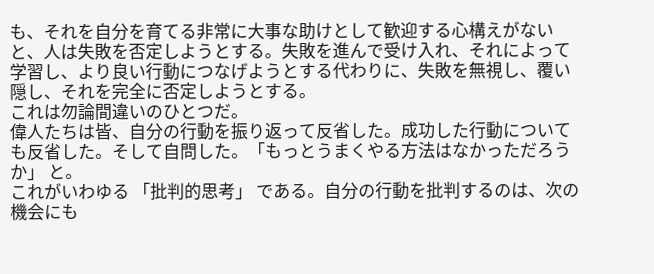も、それを自分を育てる非常に大事な助けとして歓迎する心構えがないと、人は失敗を否定しようとする。失敗を進んで受け入れ、それによって学習し、より良い行動につなげようとする代わりに、失敗を無視し、覆い隠し、それを完全に否定しようとする。
これは勿論間違いのひとつだ。
偉人たちは皆、自分の行動を振り返って反省した。成功した行動についても反省した。そして自問した。「もっとうまくやる方法はなかっただろうか」 と。
これがいわゆる 「批判的思考」 である。自分の行動を批判するのは、次の機会にも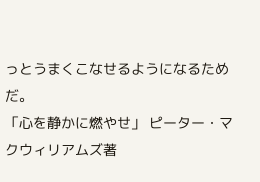っとうまくこなせるようになるためだ。
「心を静かに燃やせ」 ピーター・マクウィリアムズ著